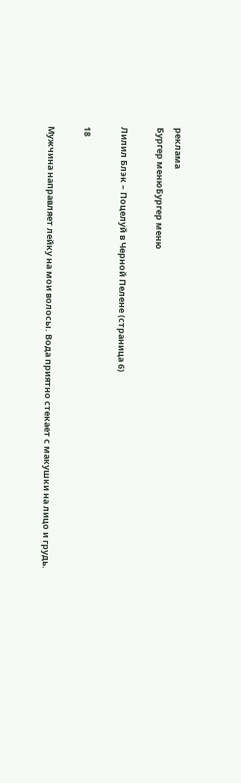реклама
Бургер менюБургер меню

Лилил Блэк – Поцелуй в Черной Пелене (страница 6)

18

Мужчина направляет лейку на мои волосы. Вода приятно стекает с макушки на лицо и грудь.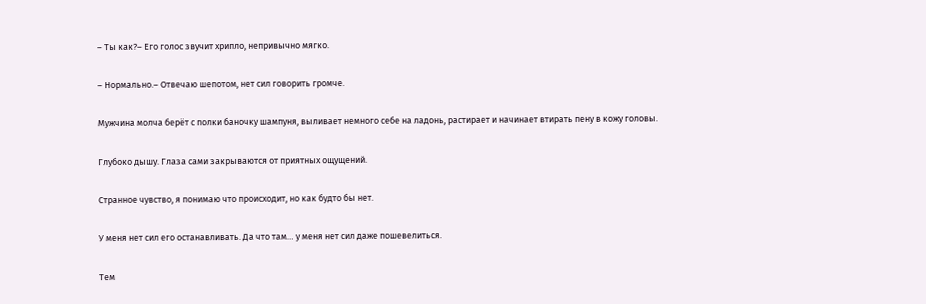– Ты как?– Его голос звучит хрипло, непривычно мягко.

– Нормально.– Отвечаю шепотом, нет сил говорить громче.

Мужчина молча берёт с полки баночку шампуня, выливает немного себе на ладонь, растирает и начинает втирать пену в кожу головы.

Глубоко дышу. Глаза сами закрываются от приятных ощущений.

Странное чувство, я понимаю что происходит, но как будто бы нет.

У меня нет сил его останавливать. Да что там… у меня нет сил даже пошевелиться.

Тем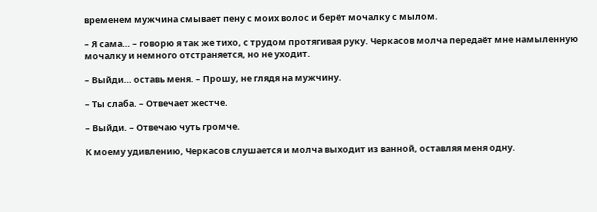временем мужчина смывает пену с моих волос и берёт мочалку с мылом.

– Я сама… – говорю я так же тихо, с трудом протягивая руку. Черкасов молча передаёт мне намыленную мочалку и немного отстраняется, но не уходит.

– Выйди… оставь меня. – Прошу, не глядя на мужчину.

– Ты слаба. – Отвечает жестче.

– Выйди. – Отвечаю чуть громче.

К моему удивлению, Черкасов слушается и молча выходит из ванной, оставляя меня одну.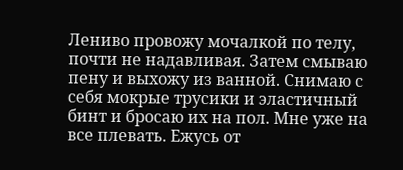Лениво провожу мочалкой по телу, почти не надавливая. Затем смываю пену и выхожу из ванной. Снимаю с себя мокрые трусики и эластичный бинт и бросаю их на пол. Мне уже на все плевать. Ежусь от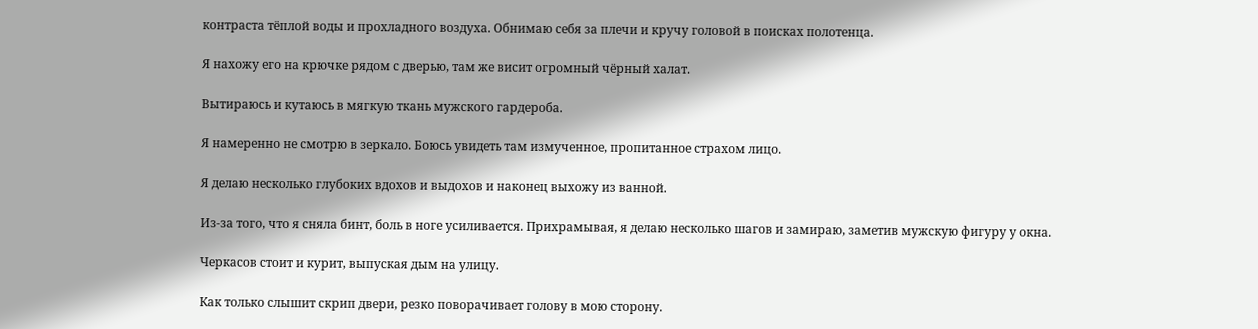контраста тёплой воды и прохладного воздуха. Обнимаю себя за плечи и кручу головой в поисках полотенца.

Я нахожу его на крючке рядом с дверью, там же висит огромный чёрный халат.

Вытираюсь и кутаюсь в мягкую ткань мужского гардероба.

Я намеренно не смотрю в зеркало. Боюсь увидеть там измученное, пропитанное страхом лицо.

Я делаю несколько глубоких вдохов и выдохов и наконец выхожу из ванной.

Из-за того, что я сняла бинт, боль в ноге усиливается. Прихрамывая, я делаю несколько шагов и замираю, заметив мужскую фигуру у окна.

Черкасов стоит и курит, выпуская дым на улицу.

Как только слышит скрип двери, резко поворачивает голову в мою сторону.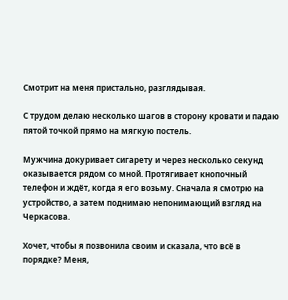Смотрит на меня пристально, разглядывая.

С трудом делаю несколько шагов в сторону кровати и падаю пятой точкой прямо на мягкую постель.

Мужчина докуривает сигарету и через несколько секунд оказывается рядом со мной. Протягивает кнопочный телефон и ждёт, когда я его возьму. Сначала я смотрю на устройство, а затем поднимаю непонимающий взгляд на Черкасова.

Хочет, чтобы я позвонила своим и сказала, что всё в порядке? Меня,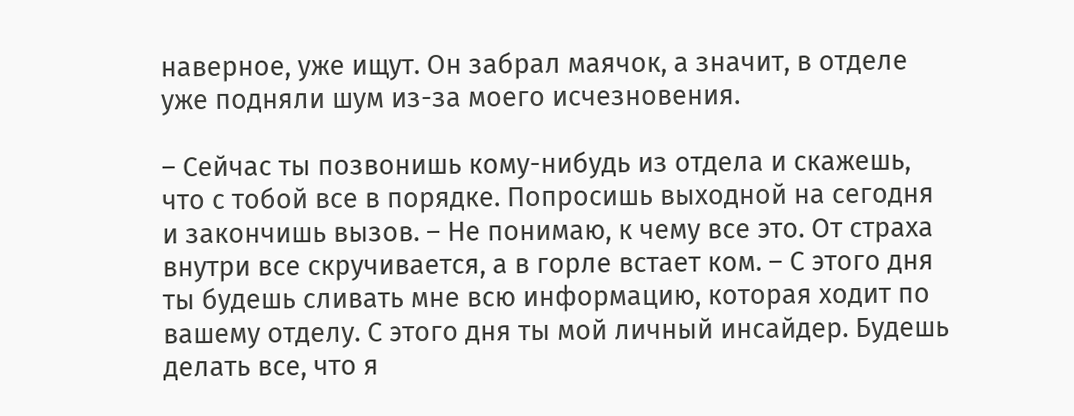наверное, уже ищут. Он забрал маячок, а значит, в отделе уже подняли шум из-за моего исчезновения.

– Сейчас ты позвонишь кому-нибудь из отдела и скажешь, что с тобой все в порядке. Попросишь выходной на сегодня и закончишь вызов. – Не понимаю, к чему все это. От страха внутри все скручивается, а в горле встает ком. – С этого дня ты будешь сливать мне всю информацию, которая ходит по вашему отделу. С этого дня ты мой личный инсайдер. Будешь делать все, что я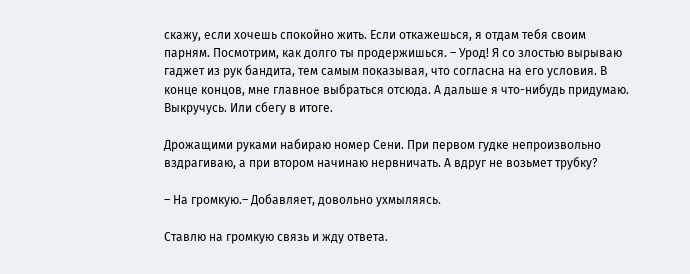скажу, если хочешь спокойно жить. Если откажешься, я отдам тебя своим парням. Посмотрим, как долго ты продержишься. – Урод! Я со злостью вырываю гаджет из рук бандита, тем самым показывая, что согласна на его условия. В конце концов, мне главное выбраться отсюда. А дальше я что-нибудь придумаю. Выкручусь. Или сбегу в итоге.

Дрожащими руками набираю номер Сени. При первом гудке непроизвольно вздрагиваю, а при втором начинаю нервничать. А вдруг не возьмет трубку?

– На громкую.– Добавляет, довольно ухмыляясь.

Ставлю на громкую связь и жду ответа.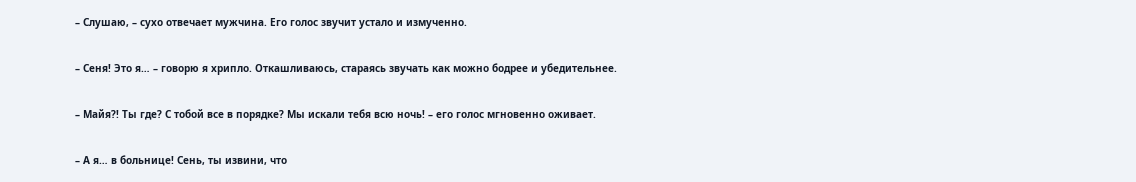– Слушаю, – сухо отвечает мужчина. Его голос звучит устало и измученно.

– Сеня! Это я… – говорю я хрипло. Откашливаюсь, стараясь звучать как можно бодрее и убедительнее.

– Майя?! Ты где? С тобой все в порядке? Мы искали тебя всю ночь! – его голос мгновенно оживает.

– А я… в больнице! Сень, ты извини, что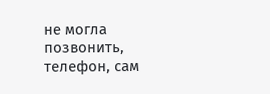не могла позвонить, телефон, сам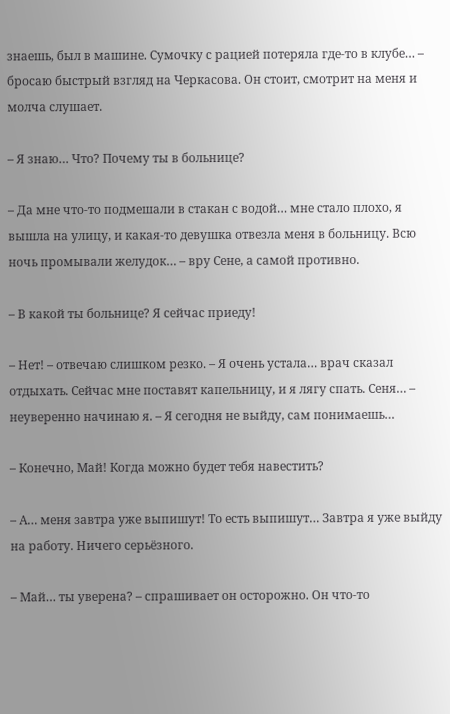знаешь, был в машине. Сумочку с рацией потеряла где-то в клубе… – бросаю быстрый взгляд на Черкасова. Он стоит, смотрит на меня и молча слушает.

– Я знаю… Что? Почему ты в больнице?

– Да мне что-то подмешали в стакан с водой… мне стало плохо, я вышла на улицу, и какая-то девушка отвезла меня в больницу. Всю ночь промывали желудок… – вру Сене, а самой противно.

– В какой ты больнице? Я сейчас приеду!

– Нет! – отвечаю слишком резко. – Я очень устала… врач сказал отдыхать. Сейчас мне поставят капельницу, и я лягу спать. Сеня… – неуверенно начинаю я. – Я сегодня не выйду, сам понимаешь…

– Конечно, Май! Когда можно будет тебя навестить?

– А… меня завтра уже выпишут! То есть выпишут… Завтра я уже выйду на работу. Ничего серьёзного.

– Май… ты уверена? – спрашивает он осторожно. Он что-то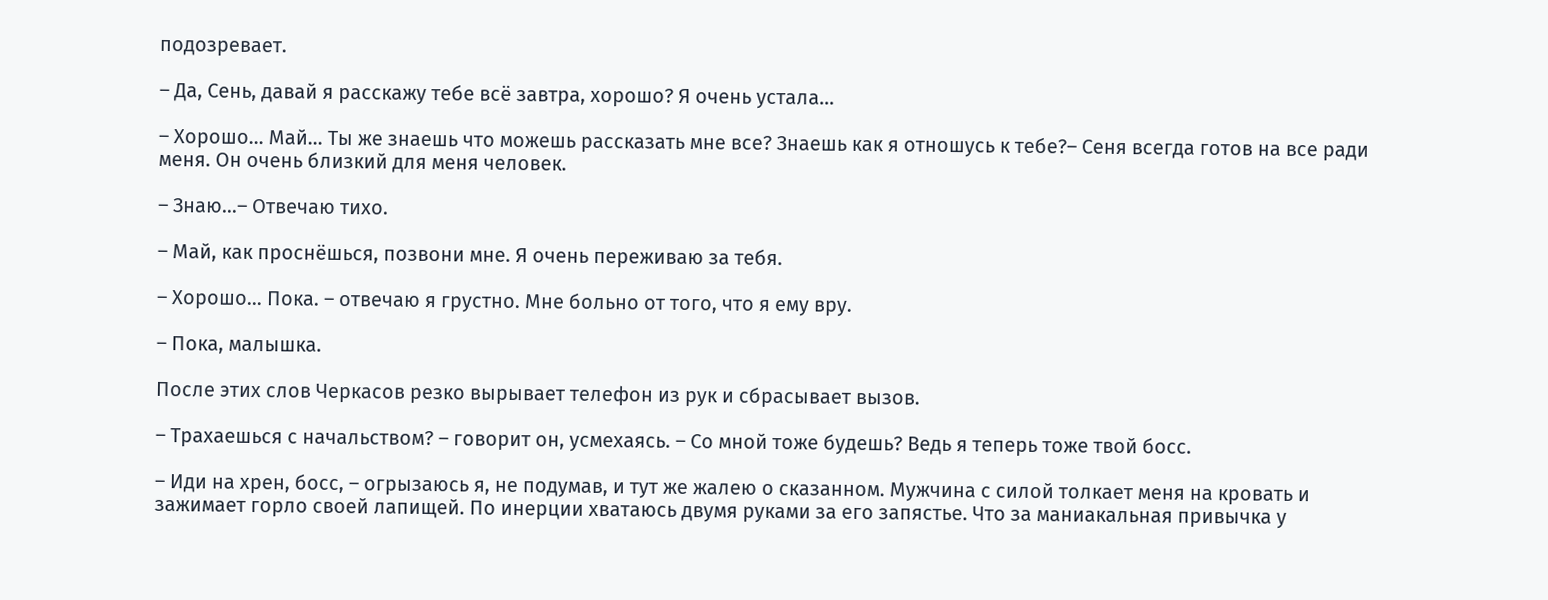подозревает.

– Да, Сень, давай я расскажу тебе всё завтра, хорошо? Я очень устала…

– Хорошо… Май… Ты же знаешь что можешь рассказать мне все? Знаешь как я отношусь к тебе?– Сеня всегда готов на все ради меня. Он очень близкий для меня человек.

– Знаю…– Отвечаю тихо.

– Май, как проснёшься, позвони мне. Я очень переживаю за тебя.

– Хорошо… Пока. – отвечаю я грустно. Мне больно от того, что я ему вру.

– Пока, малышка.

После этих слов Черкасов резко вырывает телефон из рук и сбрасывает вызов.

– Трахаешься с начальством? – говорит он, усмехаясь. – Со мной тоже будешь? Ведь я теперь тоже твой босс.

– Иди на хрен, босс, – огрызаюсь я, не подумав, и тут же жалею о сказанном. Мужчина с силой толкает меня на кровать и зажимает горло своей лапищей. По инерции хватаюсь двумя руками за его запястье. Что за маниакальная привычка у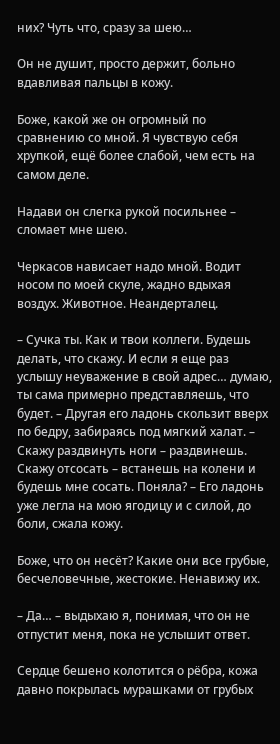них? Чуть что, сразу за шею…

Он не душит, просто держит, больно вдавливая пальцы в кожу.

Боже, какой же он огромный по сравнению со мной. Я чувствую себя хрупкой, ещё более слабой, чем есть на самом деле.

Надави он слегка рукой посильнее – сломает мне шею.

Черкасов нависает надо мной. Водит носом по моей скуле, жадно вдыхая воздух. Животное. Неандерталец.

– Сучка ты. Как и твои коллеги. Будешь делать, что скажу. И если я еще раз услышу неуважение в свой адрес… думаю, ты сама примерно представляешь, что будет. – Другая его ладонь скользит вверх по бедру, забираясь под мягкий халат. – Скажу раздвинуть ноги – раздвинешь. Скажу отсосать – встанешь на колени и будешь мне сосать. Поняла? – Его ладонь уже легла на мою ягодицу и с силой, до боли, сжала кожу.

Боже, что он несёт? Какие они все грубые, бесчеловечные, жестокие. Ненавижу их.

– Да… – выдыхаю я, понимая, что он не отпустит меня, пока не услышит ответ.

Сердце бешено колотится о рёбра, кожа давно покрылась мурашками от грубых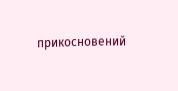прикосновений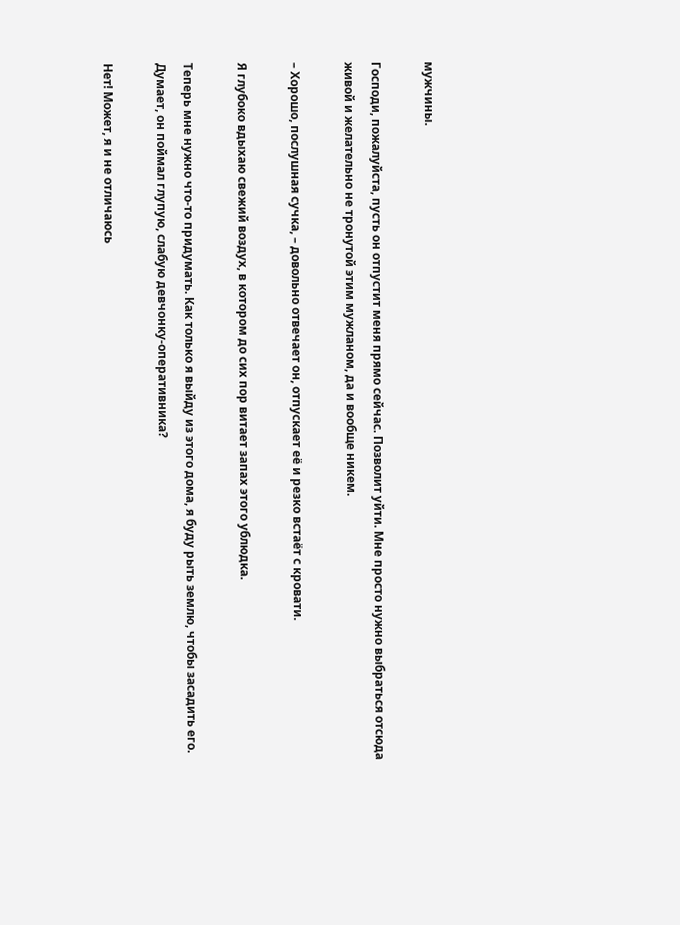мужчины.

Господи, пожалуйста, пусть он отпустит меня прямо сейчас. Позволит уйти. Мне просто нужно выбраться отсюда живой и желательно не тронутой этим мужланом, да и вообще никем.

– Хорошо, послушная сучка, – довольно отвечает он, отпускает её и резко встаёт с кровати.

Я глубоко вдыхаю свежий воздух, в котором до сих пор витает запах этого ублюдка.

Теперь мне нужно что-то придумать. Как только я выйду из этого дома, я буду рыть землю, чтобы засадить его. Думает, он поймал глупую, слабую девчонку-оперативника?

Нет! Может, я и не отличаюсь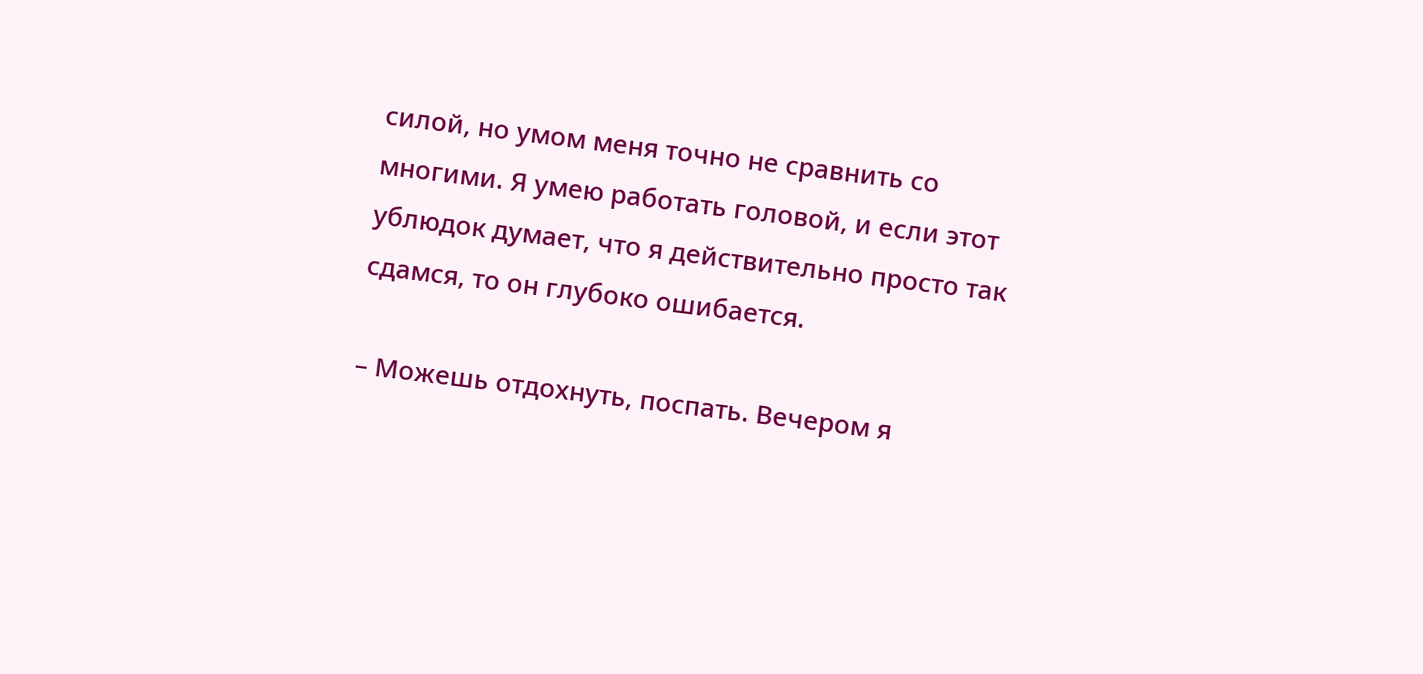силой, но умом меня точно не сравнить со многими. Я умею работать головой, и если этот ублюдок думает, что я действительно просто так сдамся, то он глубоко ошибается.

– Можешь отдохнуть, поспать. Вечером я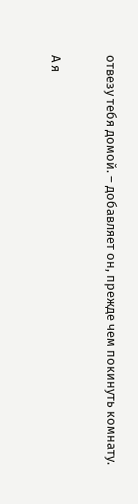отвезу тебя домой. – добавляет он, прежде чем покинуть комнату.

А я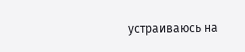устраиваюсь на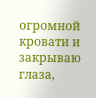огромной кровати и закрываю глаза,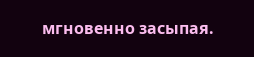мгновенно засыпая.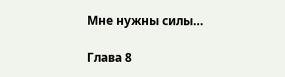Мне нужны силы…

Глава 8